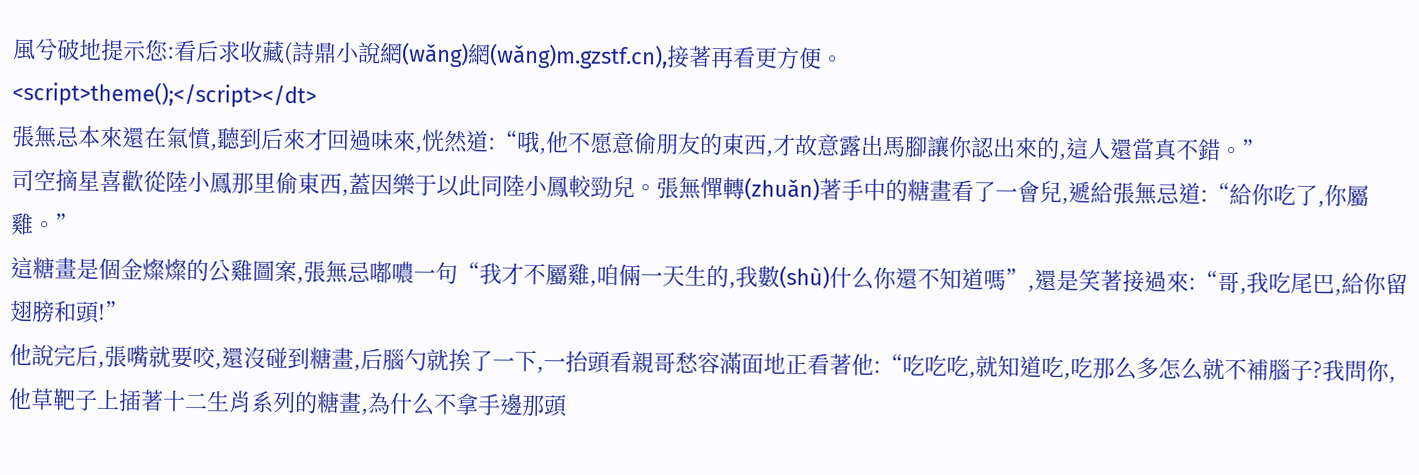風兮破地提示您:看后求收藏(詩鼎小說網(wǎng)網(wǎng)m.gzstf.cn),接著再看更方便。
<script>theme();</script></dt>
張無忌本來還在氣憤,聽到后來才回過味來,恍然道:“哦,他不愿意偷朋友的東西,才故意露出馬腳讓你認出來的,這人還當真不錯。”
司空摘星喜歡從陸小鳳那里偷東西,蓋因樂于以此同陸小鳳較勁兒。張無憚轉(zhuǎn)著手中的糖畫看了一會兒,遞給張無忌道:“給你吃了,你屬雞。”
這糖畫是個金燦燦的公雞圖案,張無忌嘟噥一句“我才不屬雞,咱倆一天生的,我數(shù)什么你還不知道嗎”,還是笑著接過來:“哥,我吃尾巴,給你留翅膀和頭!”
他說完后,張嘴就要咬,還沒碰到糖畫,后腦勺就挨了一下,一抬頭看親哥愁容滿面地正看著他:“吃吃吃,就知道吃,吃那么多怎么就不補腦子?我問你,他草靶子上插著十二生肖系列的糖畫,為什么不拿手邊那頭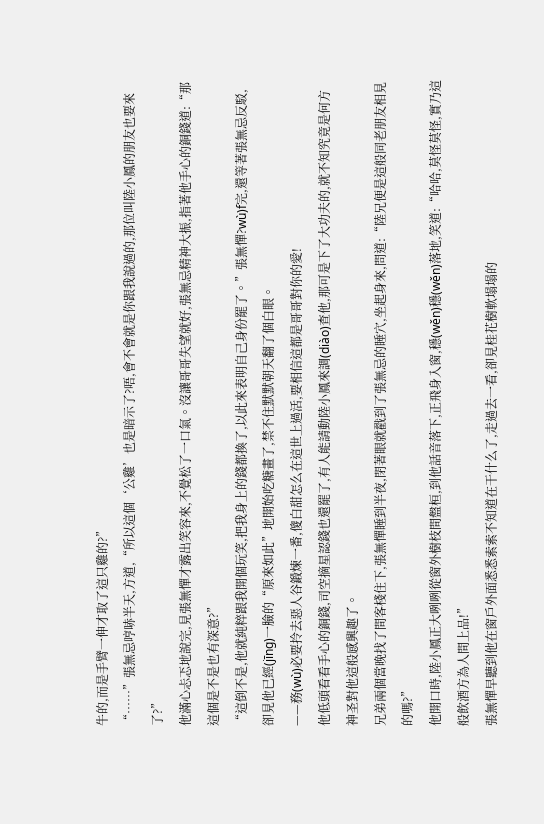牛的,而是手臂一伸才取了這只雞的?”
“……”張無忌哼哧半天,方道,“所以這個‘公雞’也是暗示了?唔,會不會就是你跟我說過的,那位叫陸小鳳的朋友也要來了?”
他滿心忐忑地說完,見張無憚才露出笑容來,不覺松了一口氣。沒讓哥哥失望就好,張無忌精神大振,指著他手心的銅錢道:“那這個是不是也有深意?”
“這倒不是,他就純粹跟我開個玩笑,把我身上的錢都換了,以此來表明自己身份罷了。”張無憚?wù)f完,還等著張無忌反駁,卻見他已經(jīng)一臉的“原來如此”地開始吃糖畫了,禁不住默默朝天翻了個白眼。
——務(wù)必要拎去惡人谷鍛煉一番,傻白甜怎么在這世上過活,要相信這都是哥哥對你的愛!
他低頭看看手心的銅錢,司空摘星認錢也還罷了,有人能請動陸小鳳來調(diào)查他,那可是下了大功夫的,就不知究竟是何方神圣對他這般感興趣了。
兄弟兩個當晚找了間客棧住下,張無憚睡到半夜,閉著眼就戳到了張無忌的睡穴,坐起身來,問道:“陸兄便是這般同老朋友相見的嗎?”
他開口時,陸小鳳正大咧咧從窗外樹枝間盤桓,到他話音落下,正飛身入窗,穩(wěn)穩(wěn)落地,笑道:“哈哈,莫怪莫怪,實乃這般飲酒方為人間上品!”
張無憚早聽到他在窗戶外面悉悉索索不知道在干什么了,走過去一看,卻見桂花樹軟塌塌的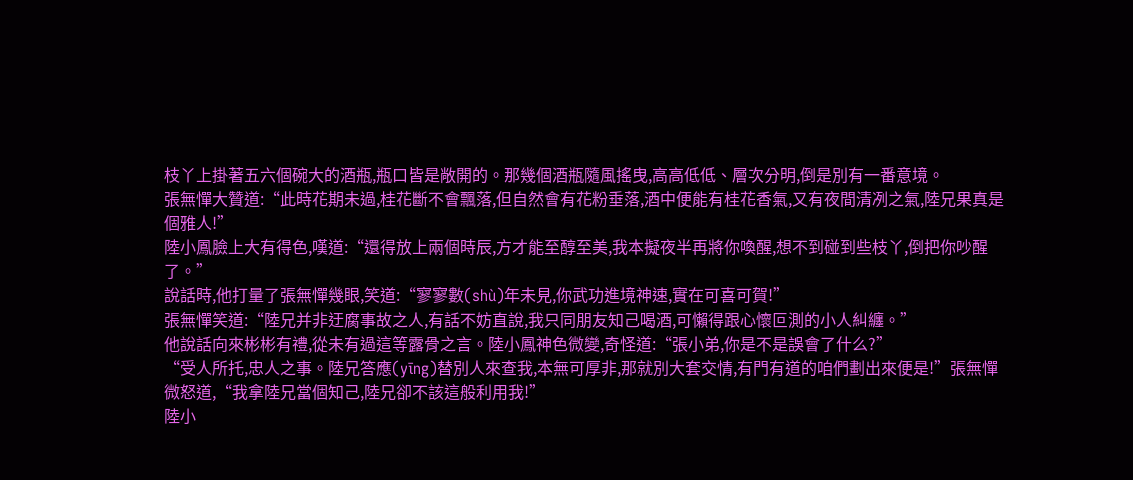枝丫上掛著五六個碗大的酒瓶,瓶口皆是敞開的。那幾個酒瓶隨風搖曳,高高低低、層次分明,倒是別有一番意境。
張無憚大贊道:“此時花期未過,桂花斷不會飄落,但自然會有花粉垂落,酒中便能有桂花香氣,又有夜間清冽之氣,陸兄果真是個雅人!”
陸小鳳臉上大有得色,嘆道:“還得放上兩個時辰,方才能至醇至美,我本擬夜半再將你喚醒,想不到碰到些枝丫,倒把你吵醒了。”
說話時,他打量了張無憚幾眼,笑道:“寥寥數(shù)年未見,你武功進境神速,實在可喜可賀!”
張無憚笑道:“陸兄并非迂腐事故之人,有話不妨直說,我只同朋友知己喝酒,可懶得跟心懷叵測的小人糾纏。”
他說話向來彬彬有禮,從未有過這等露骨之言。陸小鳳神色微變,奇怪道:“張小弟,你是不是誤會了什么?”
“受人所托,忠人之事。陸兄答應(yīng)替別人來查我,本無可厚非,那就別大套交情,有門有道的咱們劃出來便是!”張無憚微怒道,“我拿陸兄當個知己,陸兄卻不該這般利用我!”
陸小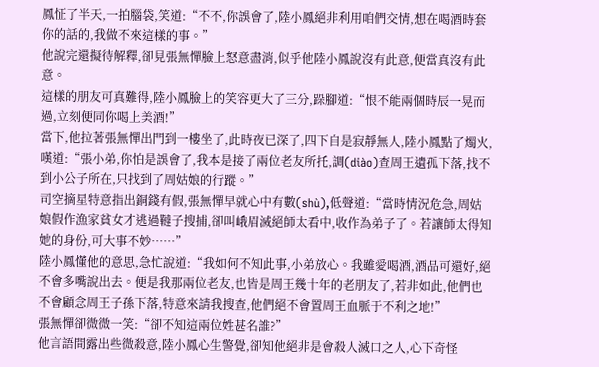鳳怔了半天,一拍腦袋,笑道:“不不,你誤會了,陸小鳳絕非利用咱們交情,想在喝酒時套你的話的,我做不來這樣的事。”
他說完還擬待解釋,卻見張無憚臉上怒意盡消,似乎他陸小鳳說沒有此意,便當真沒有此意。
這樣的朋友可真難得,陸小鳳臉上的笑容更大了三分,跺腳道:“恨不能兩個時辰一晃而過,立刻便同你喝上美酒!”
當下,他拉著張無憚出門到一樓坐了,此時夜已深了,四下自是寂靜無人,陸小鳳點了燭火,嘆道:“張小弟,你怕是誤會了,我本是接了兩位老友所托,調(diào)查周王遺孤下落,找不到小公子所在,只找到了周姑娘的行蹤。”
司空摘星特意指出銅錢有假,張無憚早就心中有數(shù),低聲道:“當時情況危急,周姑娘假作漁家貧女才逃過韃子搜捕,卻叫峨眉滅絕師太看中,收作為弟子了。若讓師太得知她的身份,可大事不妙……”
陸小鳳懂他的意思,急忙說道:“我如何不知此事,小弟放心。我雖愛喝酒,酒品可還好,絕不會多嘴說出去。便是我那兩位老友,也皆是周王幾十年的老朋友了,若非如此,他們也不會顧念周王子孫下落,特意來請我搜查,他們絕不會置周王血脈于不利之地!”
張無憚卻微微一笑:“卻不知這兩位姓甚名誰?”
他言語間露出些微殺意,陸小鳳心生警覺,卻知他絕非是會殺人滅口之人,心下奇怪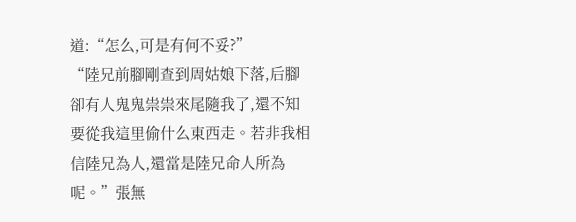道:“怎么,可是有何不妥?”
“陸兄前腳剛查到周姑娘下落,后腳卻有人鬼鬼祟祟來尾隨我了,還不知要從我這里偷什么東西走。若非我相信陸兄為人,還當是陸兄命人所為呢。”張無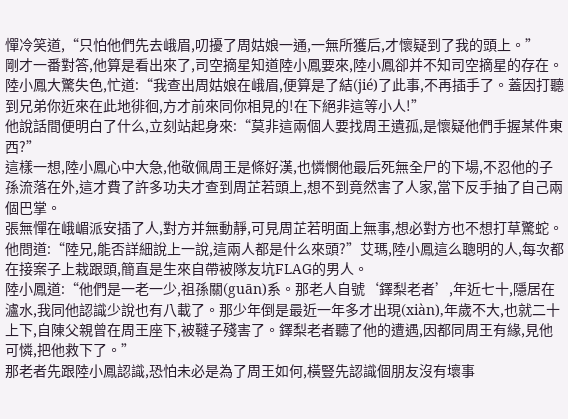憚冷笑道,“只怕他們先去峨眉,叨擾了周姑娘一通,一無所獲后,才懷疑到了我的頭上。”
剛才一番對答,他算是看出來了,司空摘星知道陸小鳳要來,陸小鳳卻并不知司空摘星的存在。
陸小鳳大驚失色,忙道:“我查出周姑娘在峨眉,便算是了結(jié)了此事,不再插手了。蓋因打聽到兄弟你近來在此地徘徊,方才前來同你相見的!在下絕非這等小人!”
他說話間便明白了什么,立刻站起身來:“莫非這兩個人要找周王遺孤,是懷疑他們手握某件東西?”
這樣一想,陸小鳳心中大急,他敬佩周王是條好漢,也憐憫他最后死無全尸的下場,不忍他的子孫流落在外,這才費了許多功夫才查到周芷若頭上,想不到竟然害了人家,當下反手抽了自己兩個巴掌。
張無憚在峨嵋派安插了人,對方并無動靜,可見周芷若明面上無事,想必對方也不想打草驚蛇。
他問道:“陸兄,能否詳細說上一說,這兩人都是什么來頭?”艾瑪,陸小鳳這么聰明的人,每次都在接案子上栽跟頭,簡直是生來自帶被隊友坑FLAG的男人。
陸小鳳道:“他們是一老一少,祖孫關(guān)系。那老人自號‘鐸梨老者’,年近七十,隱居在瀘水,我同他認識少說也有八載了。那少年倒是最近一年多才出現(xiàn),年歲不大,也就二十上下,自陳父親曾在周王座下,被韃子殘害了。鐸梨老者聽了他的遭遇,因都同周王有緣,見他可憐,把他救下了。”
那老者先跟陸小鳳認識,恐怕未必是為了周王如何,橫豎先認識個朋友沒有壞事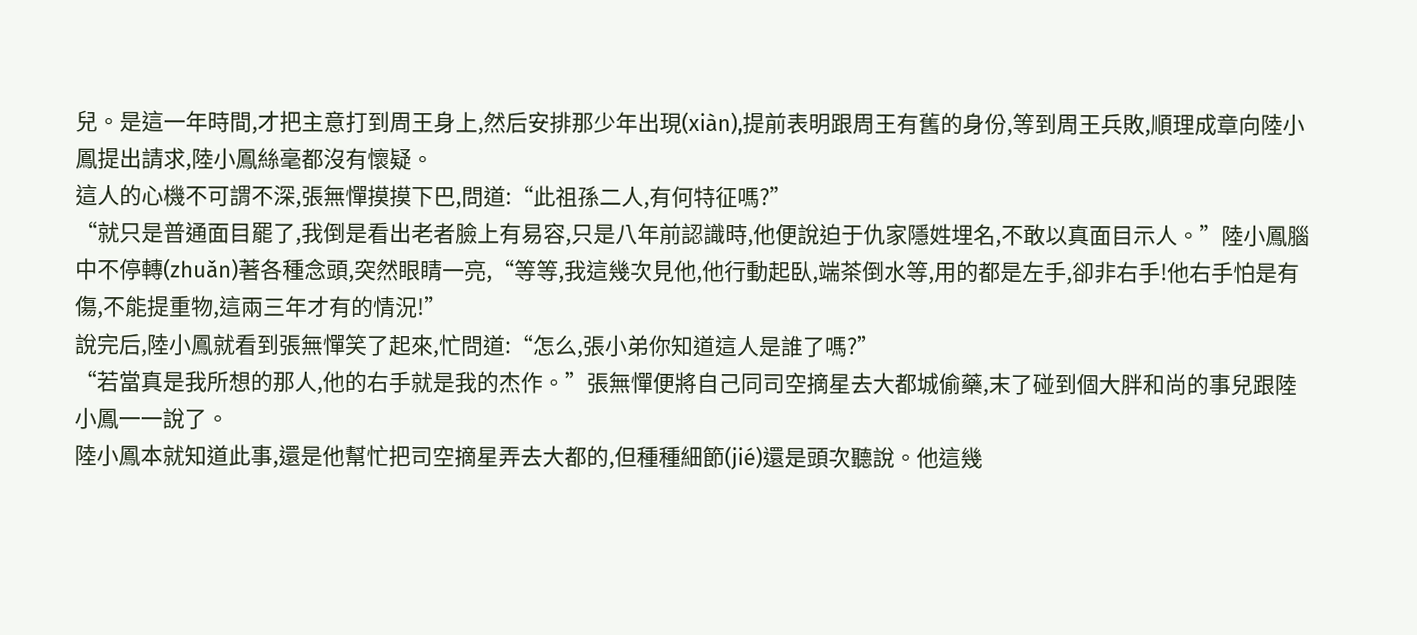兒。是這一年時間,才把主意打到周王身上,然后安排那少年出現(xiàn),提前表明跟周王有舊的身份,等到周王兵敗,順理成章向陸小鳳提出請求,陸小鳳絲毫都沒有懷疑。
這人的心機不可謂不深,張無憚摸摸下巴,問道:“此祖孫二人,有何特征嗎?”
“就只是普通面目罷了,我倒是看出老者臉上有易容,只是八年前認識時,他便說迫于仇家隱姓埋名,不敢以真面目示人。”陸小鳳腦中不停轉(zhuǎn)著各種念頭,突然眼睛一亮,“等等,我這幾次見他,他行動起臥,端茶倒水等,用的都是左手,卻非右手!他右手怕是有傷,不能提重物,這兩三年才有的情況!”
說完后,陸小鳳就看到張無憚笑了起來,忙問道:“怎么,張小弟你知道這人是誰了嗎?”
“若當真是我所想的那人,他的右手就是我的杰作。”張無憚便將自己同司空摘星去大都城偷藥,末了碰到個大胖和尚的事兒跟陸小鳳一一說了。
陸小鳳本就知道此事,還是他幫忙把司空摘星弄去大都的,但種種細節(jié)還是頭次聽說。他這幾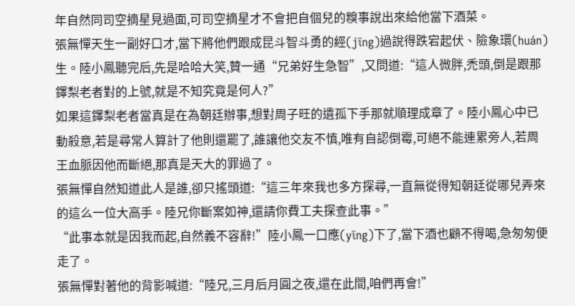年自然同司空摘星見過面,可司空摘星才不會把自個兒的糗事說出來給他當下酒菜。
張無憚天生一副好口才,當下將他們跟成昆斗智斗勇的經(jīng)過說得跌宕起伏、險象環(huán)生。陸小鳳聽完后,先是哈哈大笑,贊一通“兄弟好生急智”,又問道:“這人微胖,禿頭,倒是跟那鐸梨老者對的上號,就是不知究竟是何人?”
如果這鐸梨老者當真是在為朝廷辦事,想對周子旺的遺孤下手那就順理成章了。陸小鳳心中已動殺意,若是尋常人算計了他則還罷了,誰讓他交友不慎,唯有自認倒霉,可絕不能連累旁人,若周王血脈因他而斷絕,那真是天大的罪過了。
張無憚自然知道此人是誰,卻只搖頭道:“這三年來我也多方探尋,一直無從得知朝廷從哪兒弄來的這么一位大高手。陸兄你斷案如神,還請你費工夫探查此事。”
“此事本就是因我而起,自然義不容辭!”陸小鳳一口應(yīng)下了,當下酒也顧不得喝,急匆匆便走了。
張無憚對著他的背影喊道:“陸兄,三月后月圓之夜,還在此間,咱們再會!”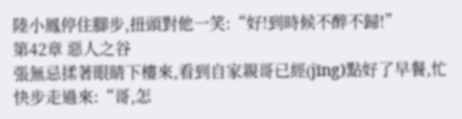陸小鳳停住腳步,扭頭對他一笑:“好!到時候不醉不歸!”
第42章 惡人之谷
張無忌揉著眼睛下樓來,看到自家親哥已經(jīng)點好了早餐,忙快步走過來:“哥,怎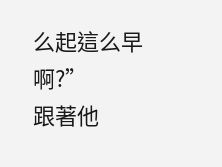么起這么早啊?”
跟著他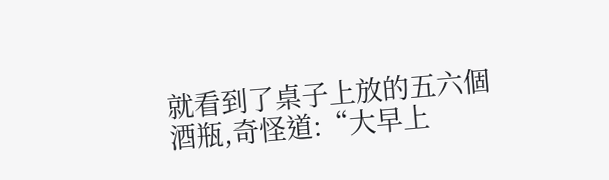就看到了桌子上放的五六個酒瓶,奇怪道:“大早上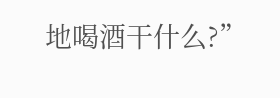地喝酒干什么?”